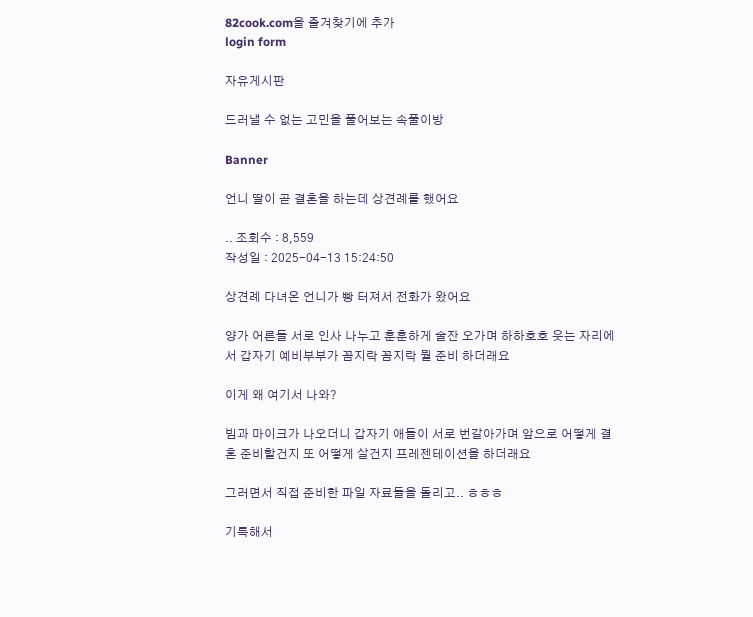82cook.com을 즐겨찾기에 추가
login form

자유게시판

드러낼 수 없는 고민을 풀어보는 속풀이방

Banner

언니 딸이 곧 결혼을 하는데 상견례를 했어요

.. 조회수 : 8,559
작성일 : 2025-04-13 15:24:50

상견례 다녀온 언니가 빵 터져서 전화가 왔어요

양가 어른들 서로 인사 나누고 훈훈하게 술잔 오가며 하하호호 웃는 자리에서 갑자기 예비부부가 꼼지락 꼼지락 뭘 준비 하더래요

이게 왜 여기서 나와?

빔과 마이크가 나오더니 갑자기 애들이 서로 번갈아가며 앞으로 어떻게 결혼 준비할건지 또 어떻게 살건지 프레젠테이션을 하더래요

그러면서 직접 준비한 파일 자료들을 돌리고.. ㅎㅎㅎ

기특해서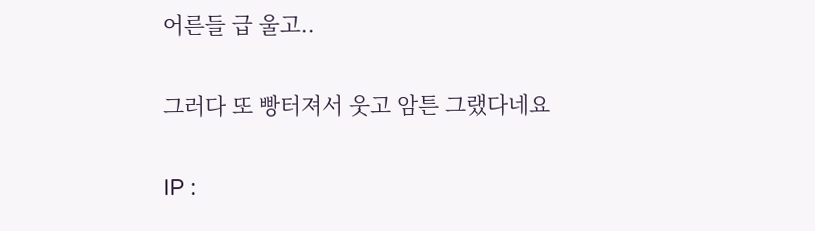어른들 급 울고..

그러다 또 빵터져서 웃고 암튼 그랬다네요

IP :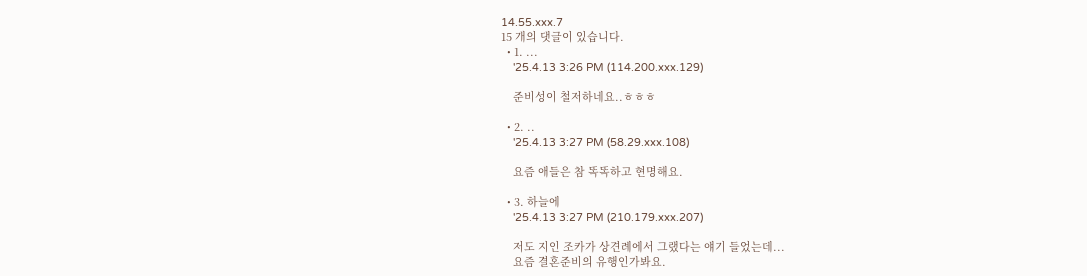14.55.xxx.7
15 개의 댓글이 있습니다.
  • 1. ...
    '25.4.13 3:26 PM (114.200.xxx.129)

    준비성이 철저하네요..ㅎㅎㅎ

  • 2. ..
    '25.4.13 3:27 PM (58.29.xxx.108)

    요즘 애들은 참 똑똑하고 현명해요.

  • 3. 하늘에
    '25.4.13 3:27 PM (210.179.xxx.207)

    저도 지인 조카가 상견례에서 그랬다는 얘기 들었는데...
    요즘 결혼준비의 유행인가봐요.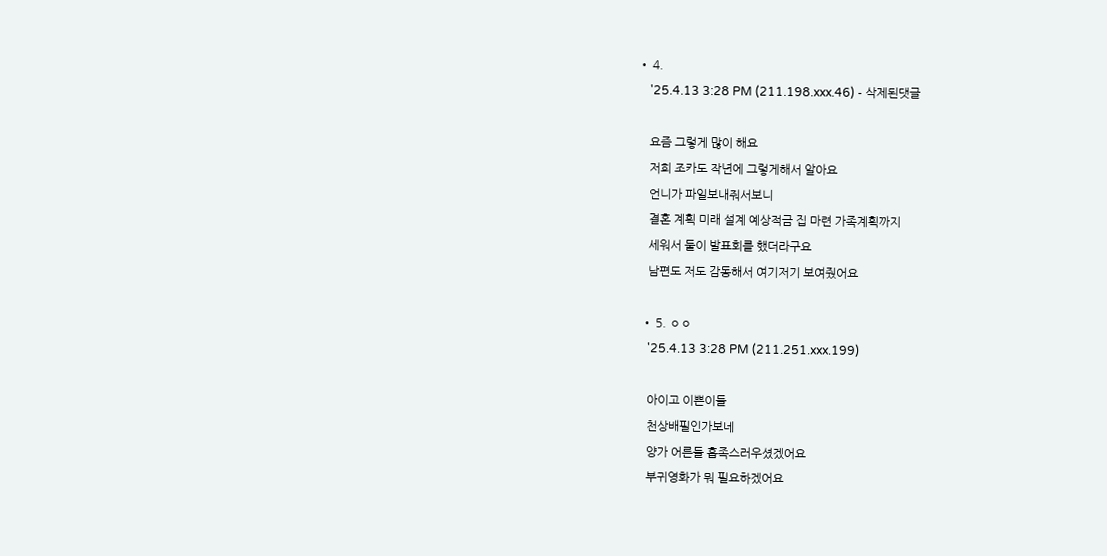• 4.
    '25.4.13 3:28 PM (211.198.xxx.46) - 삭제된댓글

    요즘 그렇게 많이 해요
    저희 조카도 작년에 그렇게해서 알아요
    언니가 파일보내줘서보니
    결혼 계획 미래 설계 예상적금 집 마련 가족계획까지
    세워서 둘이 발표회를 했더라구요
    남편도 저도 감동해서 여기저기 보여줬어요

  • 5. ㅇㅇ
    '25.4.13 3:28 PM (211.251.xxx.199)

    아이고 이쁜이들
    천상배필인가보네
    양가 어른들 흡족스러우셨겠어요
    부귀영화가 뭐 필요하겠어요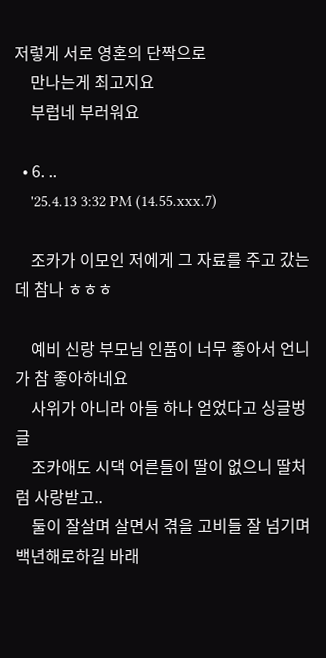저렇게 서로 영혼의 단짝으로
    만나는게 최고지요
    부럽네 부러워요

  • 6. ..
    '25.4.13 3:32 PM (14.55.xxx.7)

    조카가 이모인 저에게 그 자료를 주고 갔는데 참나 ㅎㅎㅎ

    예비 신랑 부모님 인품이 너무 좋아서 언니가 참 좋아하네요
    사위가 아니라 아들 하나 얻었다고 싱글벙글
    조카애도 시댁 어른들이 딸이 없으니 딸처럼 사랑받고..
    둘이 잘살며 살면서 겪을 고비들 잘 넘기며 백년해로하길 바래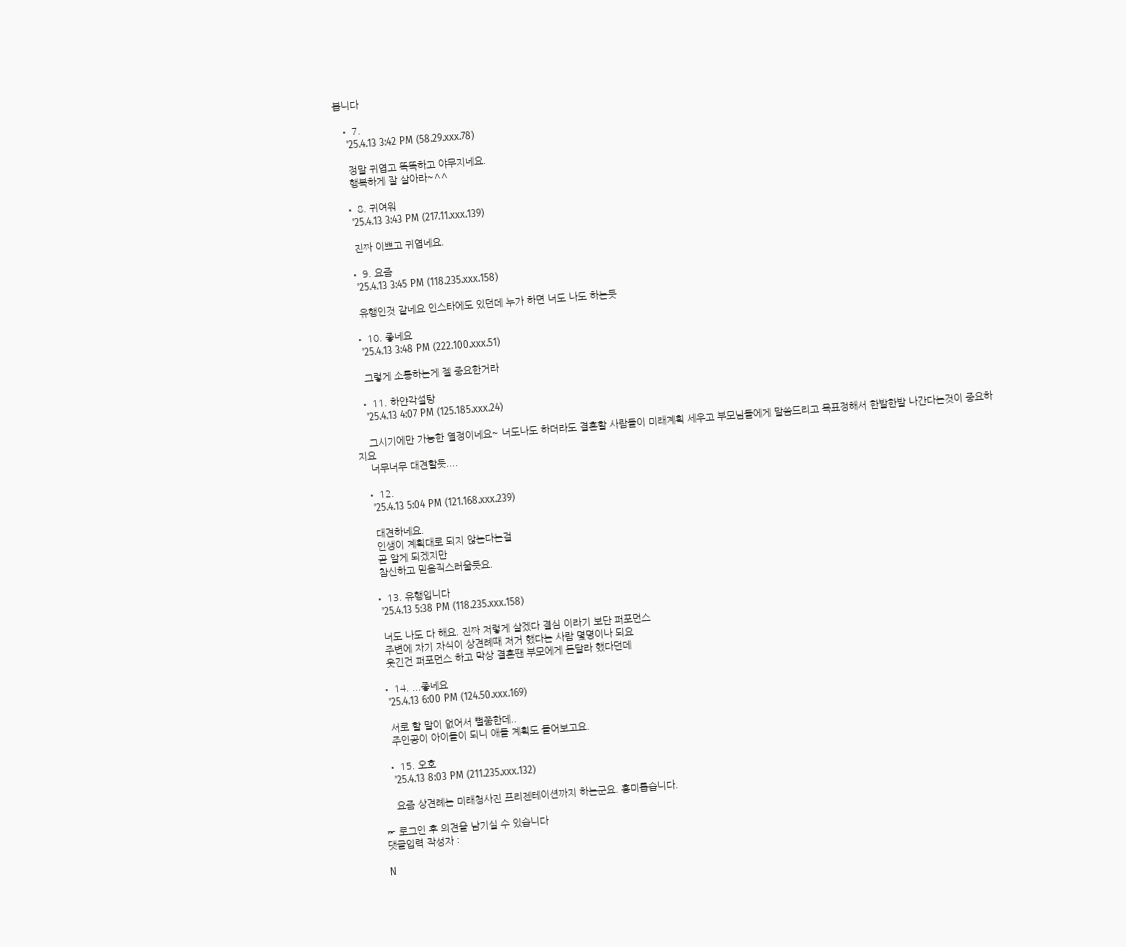봅니다

  • 7.
    '25.4.13 3:42 PM (58.29.xxx.78)

    정말 귀엽고 똑똑하고 야무지네요.
    행복하게 잘 살아라~^^

  • 8. 귀여워
    '25.4.13 3:43 PM (217.11.xxx.139)

    진짜 이쁘고 귀엽네요.

  • 9. 요즘
    '25.4.13 3:45 PM (118.235.xxx.158)

    유행인것 같네요 인스타에도 있던데 누가 하면 너도 나도 하는듯

  • 10. 좋네요
    '25.4.13 3:48 PM (222.100.xxx.51)

    그렇게 소통하는게 젤 중요한거라

  • 11. 하얀각설탕
    '25.4.13 4:07 PM (125.185.xxx.24)

    그시기에만 가능한 열정이네요~ 너도나도 하더라도 결혼할 사람들이 미래계획 세우고 부모님들에게 말씀드리고 목표정해서 한발한발 나간다는것이 중요하지요
    너무너무 대견할듯....

  • 12.
    '25.4.13 5:04 PM (121.168.xxx.239)

    대견하네요.
    인생이 계획대로 되지 않는다는걸
    곧 알게 되겠지만
    참신하고 믿음직스러울듯요.

  • 13. 유행입니다
    '25.4.13 5:38 PM (118.235.xxx.158)

    너도 나도 다 해요. 진짜 저렇게 살겠다 결심 이라기 보단 퍼포먼스
    주변에 자기 자식이 상견례때 저거 했다는 사람 몇명이나 되요
    웃긴건 퍼포먼스 하고 막상 결혼땐 부모에게 돈달라 했다던데

  • 14. ...좋네요
    '25.4.13 6:00 PM (124.50.xxx.169)

    서로 할 말이 없어서 뻘쭘한데..
    주인공이 아이들이 되니 애들 계획도 들어보고요.

  • 15. 오호
    '25.4.13 8:03 PM (211.235.xxx.132)

    요즘 상견례는 미래청사진 프리젠테이션까지 하는군요. 흥미롭습니다.

☞ 로그인 후 의견을 남기실 수 있습니다
댓글입력 작성자 :

N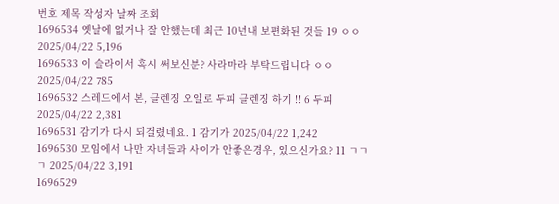번호 제목 작성자 날짜 조회
1696534 옛날에 없거나 잘 안했는데 최근 10년내 보편화된 것들 19 ㅇㅇ 2025/04/22 5,196
1696533 이 슬라이서 혹시 써보신분? 사라마라 부탁드립니다 ㅇㅇ 2025/04/22 785
1696532 스레드에서 본, 클렌징 오일로 두피 클렌징 하기 !! 6 두피 2025/04/22 2,381
1696531 감기가 다시 되걸렸네요. 1 감기가 2025/04/22 1,242
1696530 모임에서 나만 자녀들과 사이가 안좋은경우, 있으신가요? 11 ㄱㄱㄱ 2025/04/22 3,191
1696529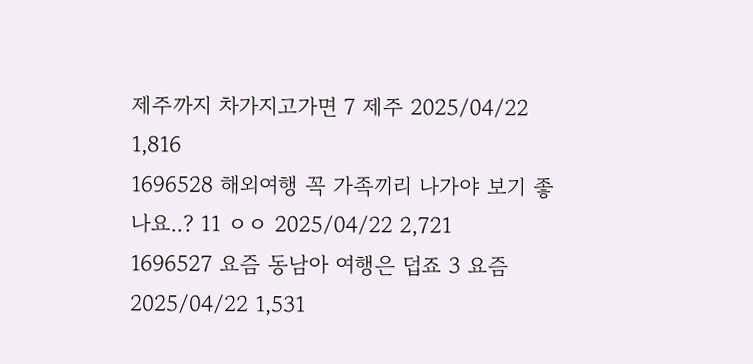제주까지 차가지고가면 7 제주 2025/04/22 1,816
1696528 해외여행 꼭 가족끼리 나가야 보기 좋나요..? 11 ㅇㅇ 2025/04/22 2,721
1696527 요즘 동남아 여행은 덥죠 3 요즘 2025/04/22 1,531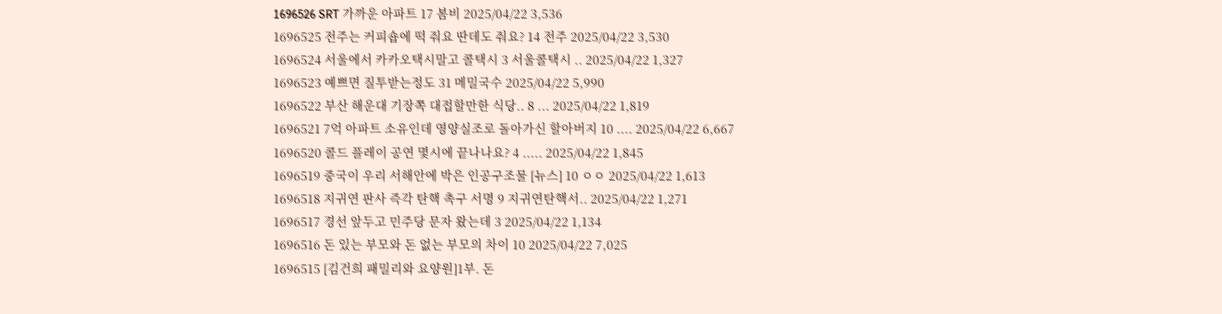1696526 SRT 가까운 아파트 17 봄비 2025/04/22 3,536
1696525 전주는 커피숍에 떡 줘요 딴데도 줘요? 14 전주 2025/04/22 3,530
1696524 서울에서 카카오택시말고 콜택시 3 서울콜택시 .. 2025/04/22 1,327
1696523 예쁘면 질투받는정도 31 메밀국수 2025/04/22 5,990
1696522 부산 해운대 기장쪽 대접할만한 식당.. 8 ... 2025/04/22 1,819
1696521 7억 아파트 소유인데 영양실조로 돌아가신 할아버지 10 .... 2025/04/22 6,667
1696520 콜드 플레이 공연 몇시에 끝나나요? 4 ..... 2025/04/22 1,845
1696519 중국이 우리 서해안에 박은 인공구조물 [뉴스] 10 ㅇㅇ 2025/04/22 1,613
1696518 지귀연 판사 즉각 탄핵 촉구 서명 9 지귀연탄핵서.. 2025/04/22 1,271
1696517 경선 앞두고 민주당 문자 왔는데 3 2025/04/22 1,134
1696516 돈 있는 부모와 돈 없는 부모의 차이 10 2025/04/22 7,025
1696515 [김건희 패밀리와 요양원]1부. 돈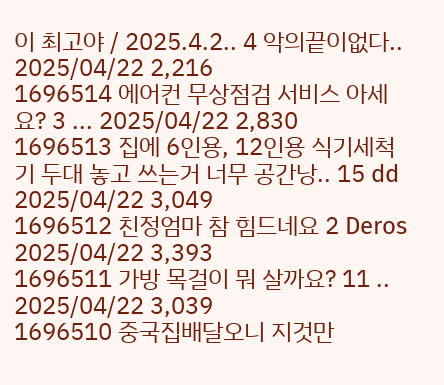이 최고야 / 2025.4.2.. 4 악의끝이없다.. 2025/04/22 2,216
1696514 에어컨 무상점검 서비스 아세요? 3 ... 2025/04/22 2,830
1696513 집에 6인용, 12인용 식기세척기 두대 놓고 쓰는거 너무 공간낭.. 15 dd 2025/04/22 3,049
1696512 친정엄마 참 힘드네요 2 Deros 2025/04/22 3,393
1696511 가방 목걸이 뭐 살까요? 11 .. 2025/04/22 3,039
1696510 중국집배달오니 지것만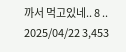까서 먹고있네.. 8 .. 2025/04/22 3,453